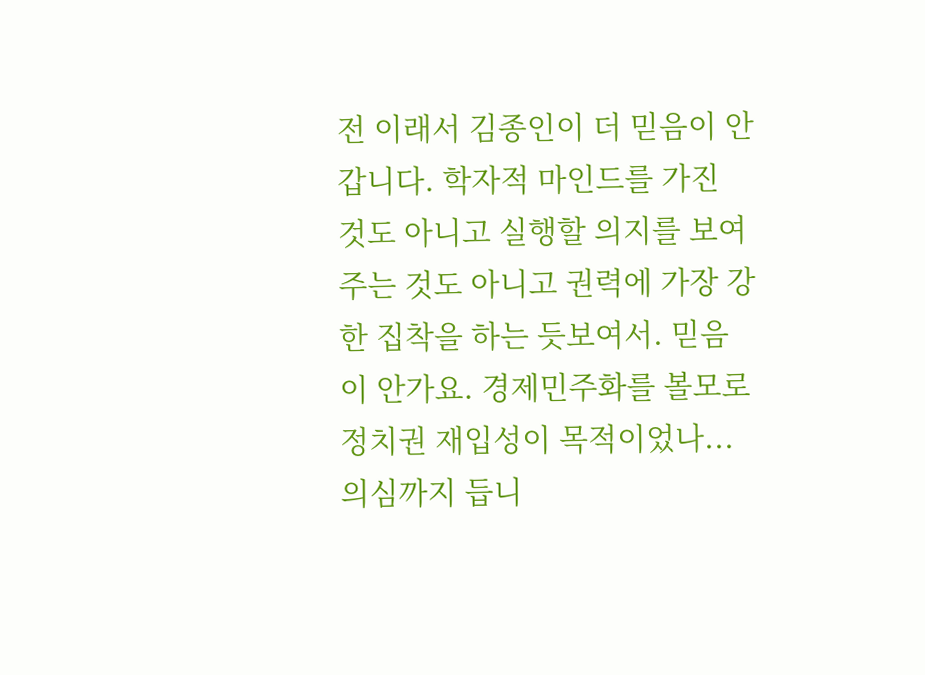전 이래서 김종인이 더 믿음이 안 갑니다. 학자적 마인드를 가진 것도 아니고 실행할 의지를 보여주는 것도 아니고 권력에 가장 강한 집착을 하는 듯보여서. 믿음이 안가요. 경제민주화를 볼모로 정치권 재입성이 목적이었나...의심까지 듭니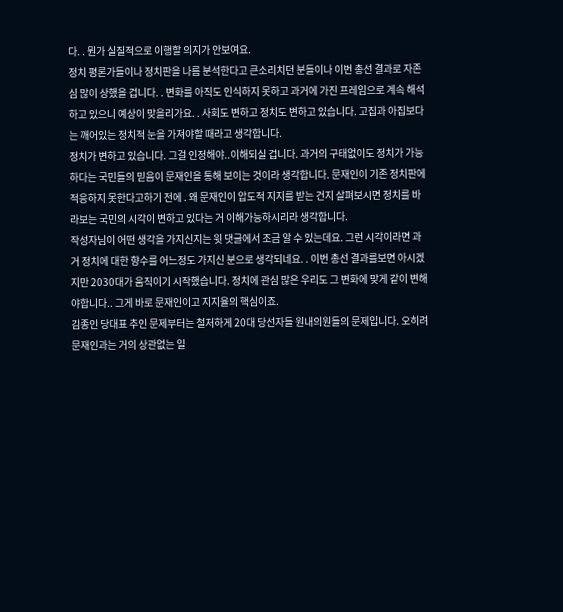다. . 뭔가 실질적으로 이행할 의지가 안보여요.
정치 평론가들이나 정치판을 나름 분석한다고 큰소리치던 분들이나 이번 총선 결과로 자존심 많이 상했을 겁니다. . 변화를 아직도 인식하지 못하고 과거에 가진 프레임으로 계속 해석하고 있으니 예상이 맞을리가요. . 사회도 변하고 정치도 변하고 있습니다. 고집과 아집보다는 깨어있는 정치적 눈을 가져야할 때라고 생각합니다.
정치가 변하고 있습니다. 그걸 인정해야..이해되실 겁니다. 과거의 구태없이도 정치가 가능하다는 국민들의 믿음이 문재인을 통해 보이는 것이라 생각합니다. 문재인이 기존 정치판에 적응하지 못한다고하기 전에 . 왜 문재인이 압도적 지지를 받는 건지 살펴보시면 정치를 바라보는 국민의 시각이 변하고 있다는 거 이해가능하시리라 생각합니다.
작성자님이 어떤 생각을 가지신지는 윗 댓글에서 조금 알 수 있는데요. 그런 시각이라면 과거 정치에 대한 향수를 어느정도 가지신 분으로 생각되네요. . 이번 총선 결과를보면 아시겠지만 2030대가 움직이기 시작했습니다. 정치에 관심 많은 우리도 그 변화에 맞게 같이 변해야합니다.. 그게 바로 문재인이고 지지율의 핵심이죠.
김종인 당대표 추인 문제부터는 철저하게 20대 당선자들 원내의원들의 문제입니다. 오히려 문재인과는 거의 상관없는 일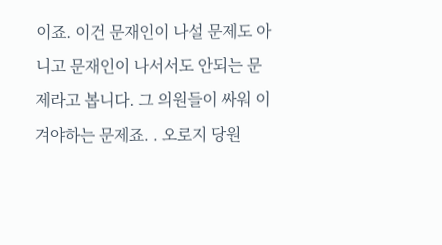이죠. 이건 문재인이 나설 문제도 아니고 문재인이 나서서도 안되는 문제라고 봅니다. 그 의원들이 싸워 이겨야하는 문제죠. . 오로지 당원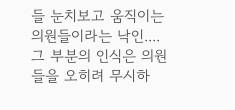들 눈치보고 움직이는 의원들이라는 낙인.... 그 부분의 인식은 의원들을 오히려 무시하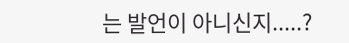는 발언이 아니신지.....?